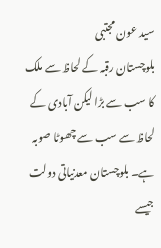سید عون مجتبی
بلوچستان رقبہ کے لحاظ سے ملک کا سب سے بڑا لیکن آبادی کے لحاظ سے سب سے چھوٹا صوبہ ہے۔ بلوچستان معدنیاتی دولت جیسے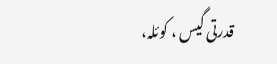قدرتی گیس ، کوئلہ،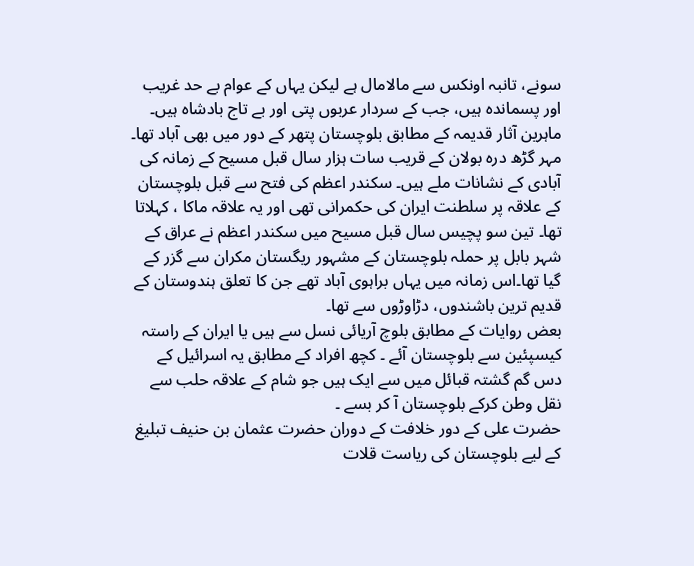سونے، تانبہ اونکس سے مالامال ہے لیکن یہاں کے عوام بے حد غریب اور پسماندہ ہیں، جب کے سردار عربوں پتی اور بے تاج بادشاہ ہیں۔ ماہرین آثار قدیمہ کے مطابق بلوچستان پتھر کے دور میں بھی آباد تھا۔ مہر گڑھ درہ بولان کے قریب سات ہزار سال قبل مسیح کے زمانہ کی آبادی کے نشانات ملے ہیں۔ سکندر اعظم کی فتح سے قبل بلوچستان کے علاقہ پر سلطنت ایران کی حکمرانی تھی اور یہ علاقہ ماکا ، کہلاتا تھا۔ تین سو پچیس سال قبل مسیح میں سکندر اعظم نے عراق کے شہر بابل پر حملہ بلوچستان کے مشہور ریگستان مکران سے گزر کے گیا تھا۔اس زمانہ میں یہاں براہوی آباد تھے جن کا تعلق ہندوستان کے قدیم ترین باشندوں، دڑاوڑوں سے تھا۔
بعض روایات کے مطابق بلوچ آریائی نسل سے ہیں يا ایران کے راستہ کیسپئین سے بلوچستان آئے ۔ کچھ افراد کے مطابق یہ اسرائیل کے دس گم گشتہ قبائل میں سے ایک ہیں جو شام کے علاقہ حلب سے نقل وطن کرکے بلوچستان آ کر بسے ۔
حضرت علی کے دور خلافت کے دوران حضرت عثمان بن حنیف تبلیغ کے لیے بلوچستان کی ریاست قلات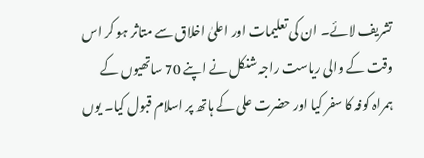تشریف لائے۔ ان کی تعلیمات اور اعلیٰ اخلاق سے متاثر ہو کر اس وقت کے والی ریاست راجہ شنکل نے اپنے 70 ساتھیوں کے ہمراہ کوفہ کا سفر کیا اور حضرت علی کے ہاتھ پر اسلام قبول کیا۔ یوں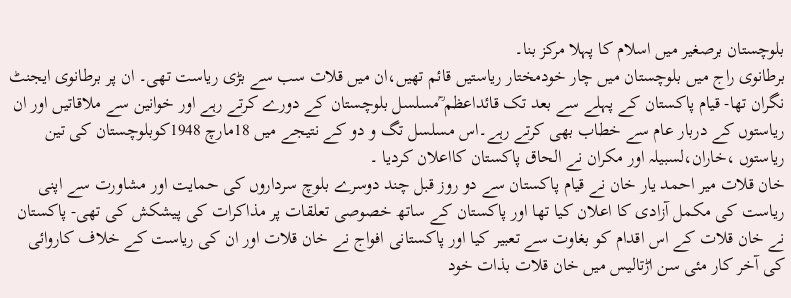بلوچستان برصغیر میں اسلام کا پہلا مرکز بنا۔
برطانوی راج میں بلوچستان میں چار خودمختار ریاستیں قائم تھیں،ان میں قلات سب سے بڑی ریاست تھی۔ ان پر برطانوی ایجنٹ نگران تھا- قیام پاکستان کے پہلے سے بعد تک قائداعظم ؒمسلسل بلوچستان کے دورے کرتے رہے اور خوانین سے ملاقاتیں اور ان ریاستوں کے دربار عام سے خطاب بھی کرتے رہے۔اس مسلسل تگ و دو کے نتیجے میں 18مارچ 1948کوبلوچستان کی تین ریاستوں ،خاران،لسبیلہ اور مکران نے الحاق پاکستان کااعلان کردیا ۔
خان قلات میر احمد یار خان نے قیام پاکستان سے دو روز قبل چند دوسرے بلوچ سرداروں کی حمایت اور مشاورت سے اپنی ریاست کی مکمل آزادی کا اعلان کیا تھا اور پاکستان کے ساتھ خصوصی تعلقات پر مذاکرات کی پیشکش کی تھی- پاکستان نے خان قلات کے اس اقدام کو بغاوت سے تعبیر کیا اور پاکستانی افواج نے خان قلات اور ان کی ریاست کے خلاف کاروائی کی آخر کار مئی سن اڑتالیس میں خان قلات بذات خود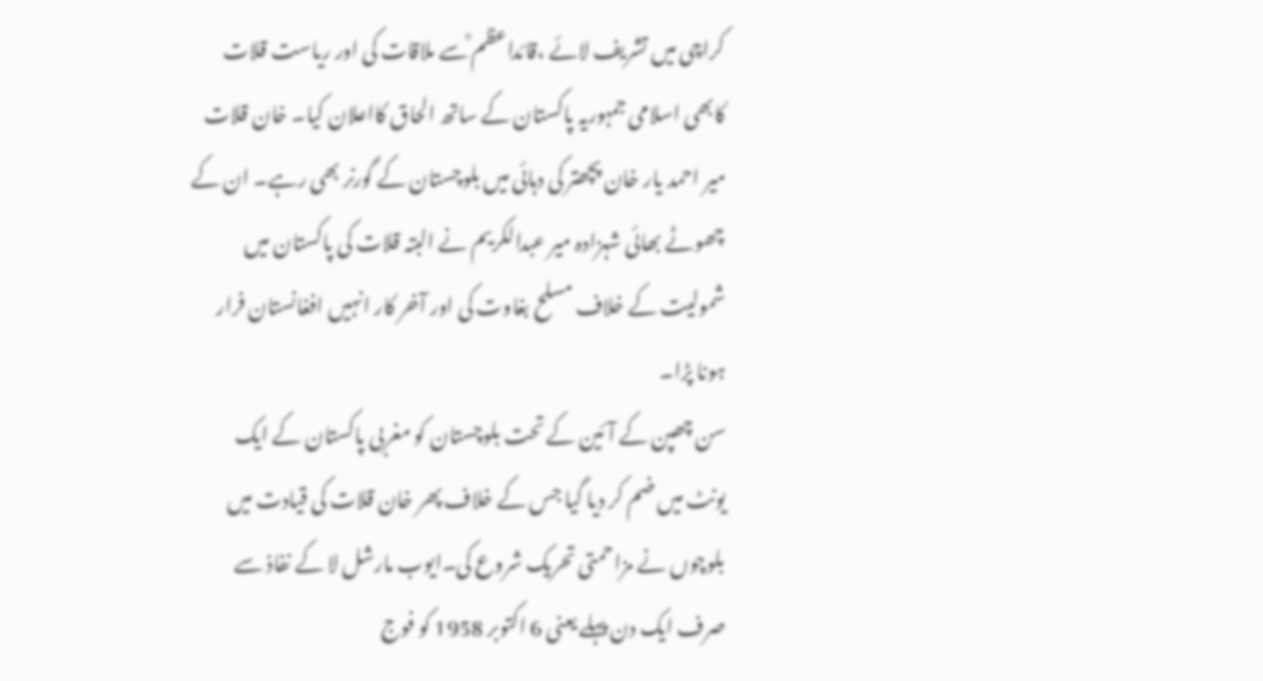کراچی میں تشریف لائے ،قائداعظم ؒسے ملاقات کی اور ریاست قلات کابھی اسلامی جمہوریہ پاکستان کے ساتھ الحاق کااعلان کیا۔ خان قلات میر احمد یار خان پچھتر کی دہائی میں بلوچستان کے گورنر بھی رہے۔ ان کے چھوٹے بھائی شہزادہ میر عبدالکریم نے البتہ قلات کی پاکستان میں شمولیت کے خلاف مسلح بغاوت کی اور آخر کار انہیں افغانستان فرار ہونا پڑا۔
سن چھپن کے آئین کے تحت بلوچستان کو مغربی پاکستان کے ایک یونٹ میں ضم کر دیا گیا جس کے خلاف پھر خان قلات کی قیادت میں بلوچوں نے مزاحمتی تحریک شروع کی۔ایوب مارشل لا کے نفاذ سے صرف ایک دن پہلے یعنی 6 اکتوبر 1958 کو فوج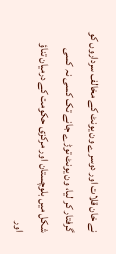نے خان قلات اور دوسرے ون یونٹ کے مخالف سرداروں کو گرفتار کر لیا، ون یونٹ توڑے جانے تک کسی نہ کسی شکل میں بلوچستان اور مرکزی حکومت کے درمیان تناؤ اور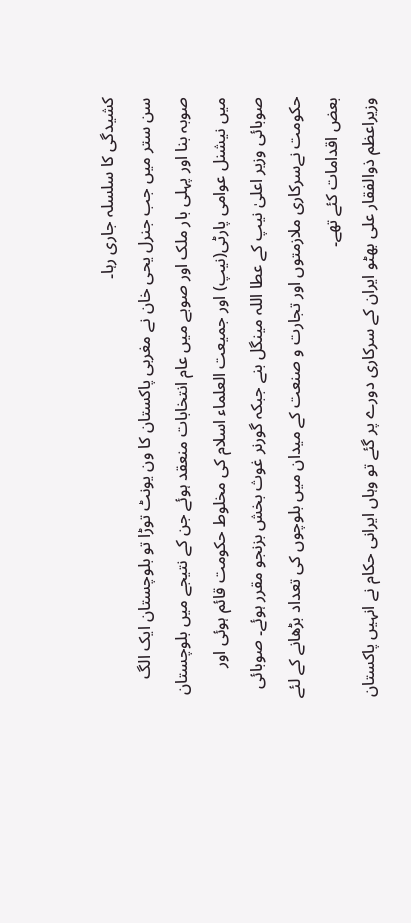کشیدگی کا سلسلہ جاری رہا۔
سن ستر میں جب جنرل یحی خان نے مغربی پاکستان کا ون یونٹ توڑا تو بلوچستان ایک الگ صوبہ بنا اور پہلی بار ملک اور صوبے میں عام انتخابات منعقد ہوئے جن کے نتیجے میں بلوچستان میں نیشنل عوامی پارٹی(نیپ) اور جمیعت العلماء اسلام کی مخلوط حکومت قائم ہوئی اور صوبائی وزیر اعلیٰ نیپ کے عطا اللہ مینگل بنے جبکہ گورنر غوث بخش بزنجو مقرر ہوئے۔ صوبائی حکومت نےسرکاری ملازمتوں اور تجارت و صنعت کے میدان میں بلوچوں کی تعداد بڑھانے کے لئے بعض اقدامات کئے تھے۔
وزیراعظم ذوالفقار علی بھٹو ایران کے سرکاری دورے پر گئے تو وہاں ایرانی حکام نے انہیں پاکستان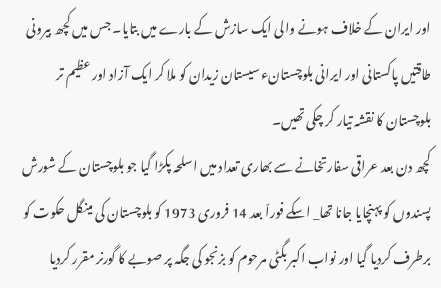اور ایران کے خلاف ہونے والی ایک سازش کے بارے میں بتایا۔ جس میں کچھ بیرونی طاقتیں پاکستانی اور ایرانی بلوچستانء سیستان زیدان کو ملا کر ایک آزاد اور عظیم تر بلوچستان کا نقشہ تیار کر چکی تھیں۔
کچھ دن بعد عراقی سفارتخانے سے بھاری تعداد میں اسلحہ پکڑا گیا جو بلوچستان کے شورش پسندوں کو پہنچایا جانا تھا_ اسکے فوراّ بعد 14 فروری 1973 کو بلوچستان کی مینگل حکوت کو برطرف کردیا گیا اور نواب اکبر بگٹی مرحوم کو بزنجو کی جگہ پر صوبے کا گورنر مقرر کردیا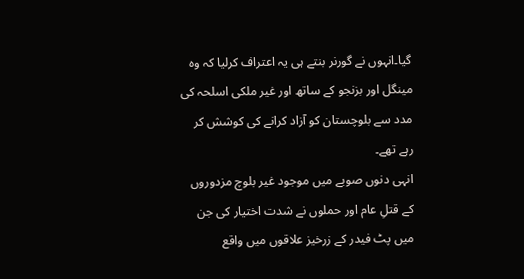گیا۔انہوں نے گورنر بنتے ہی یہ اعتراف کرلیا کہ وہ مینگل اور بزنجو کے ساتھ اور غیر ملکی اسلحہ کی مدد سے بلوچستان کو آزاد کرانے کی کوشش کر رہے تھے۔
انہی دنوں صوبے میں موجود غیر بلوچ مزدوروں کے قتلِ عام اور حملوں نے شدت اختیار کی جن میں پٹ فیدر کے زرخیز علاقوں میں واقع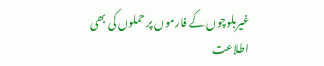غیربلوچوں کے فارموں پر حملوں کی بھی اطلاعت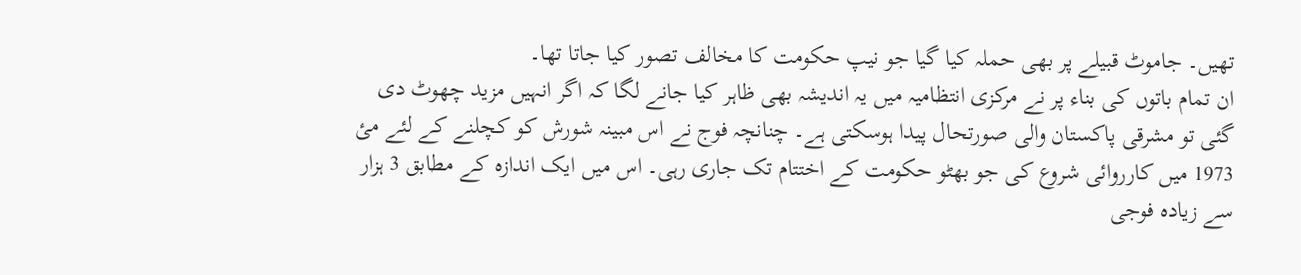تھیں۔ جاموٹ قبیلے پر بھی حملہ کیا گیا جو نیپ حکومت کا مخالف تصور کیا جاتا تھا۔
ان تمام باتوں کی بناء پر نے مرکزی انتظامیہ میں یہ اندیشہ بھی ظاہر کیا جانے لگا کہ اگر انہیں مزید چھوٹ دی گئی تو مشرقی پاکستان والی صورتحال پیدا ہوسکتی ہے۔ چنانچہ فوج نے اس مبینہ شورش کو کچلنے کے لئے مئ 1973 میں کارروائی شروع کی جو بھٹو حکومت کے اختتام تک جاری رہی۔ اس میں ایک اندازہ کے مطابق 3 ہزار سے زیادہ فوجی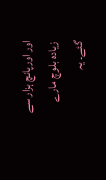اور اورپانچ ہزار سے زیادہ بلوچ مارے گئے۔ یہ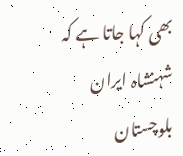بھی کہا جاتا ہے کہ شہنشاہ ایران بلوچستان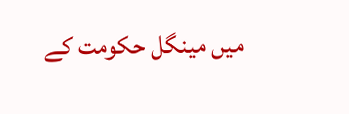میں مینگل حکومت کے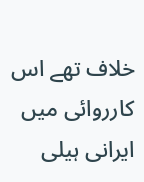خلاف تھے اس کارروائی میں ایرانی ہیلی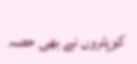کوپٹروں نے بھی حصہ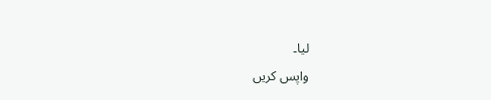لیا۔
واپس کریں